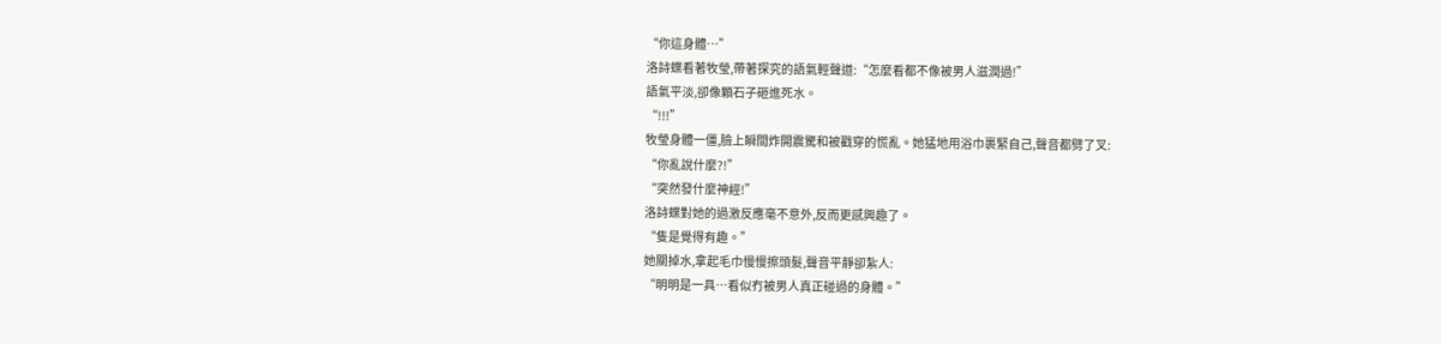“你這身體…”
洛詩蝶看著牧瑩,帶著探究的語氣輕聲道:“怎麼看都不像被男人滋潤過!”
語氣平淡,卻像顆石子砸進死水。
“!!!”
牧瑩身體一僵,臉上瞬間炸開震驚和被戳穿的慌亂。她猛地用浴巾裹緊自己,聲音都劈了叉:
“你亂說什麼?!”
“突然發什麼神經!”
洛詩蝶對她的過激反應毫不意外,反而更感興趣了。
“隻是覺得有趣。”
她關掉水,拿起毛巾慢慢擦頭髮,聲音平靜卻紮人:
“明明是一具…看似冇被男人真正碰過的身體。”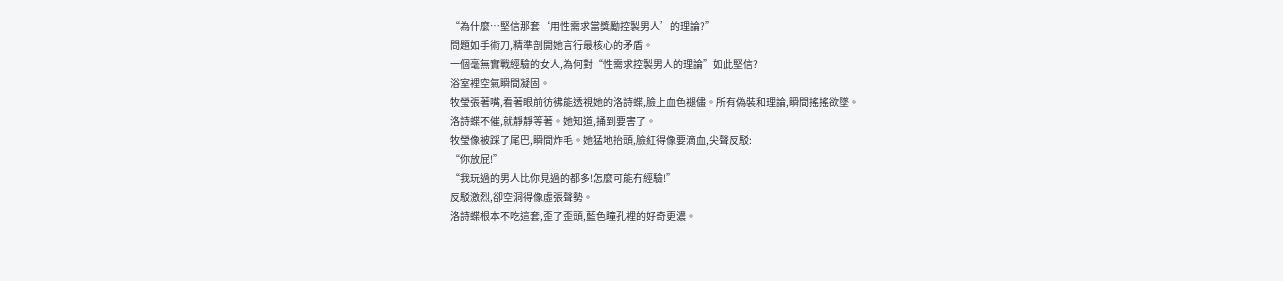“為什麼…堅信那套‘用性需求當獎勵控製男人’的理論?”
問題如手術刀,精準剖開她言行最核心的矛盾。
一個毫無實戰經驗的女人,為何對“性需求控製男人的理論”如此堅信?
浴室裡空氣瞬間凝固。
牧瑩張著嘴,看著眼前彷彿能透視她的洛詩蝶,臉上血色褪儘。所有偽裝和理論,瞬間搖搖欲墜。
洛詩蝶不催,就靜靜等著。她知道,捅到要害了。
牧瑩像被踩了尾巴,瞬間炸毛。她猛地抬頭,臉紅得像要滴血,尖聲反駁:
“你放屁!”
“我玩過的男人比你見過的都多!怎麼可能冇經驗!”
反駁激烈,卻空洞得像虛張聲勢。
洛詩蝶根本不吃這套,歪了歪頭,藍色瞳孔裡的好奇更濃。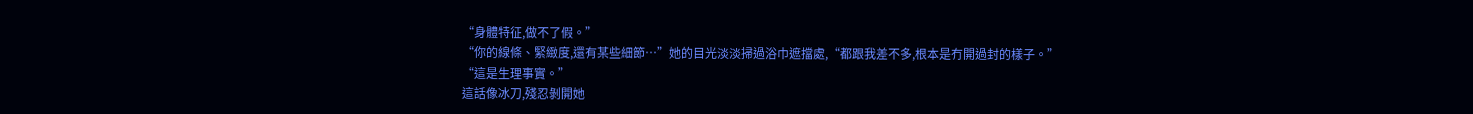“身體特征,做不了假。”
“你的線條、緊緻度,還有某些細節…”她的目光淡淡掃過浴巾遮擋處,“都跟我差不多,根本是冇開過封的樣子。”
“這是生理事實。”
這話像冰刀,殘忍剝開她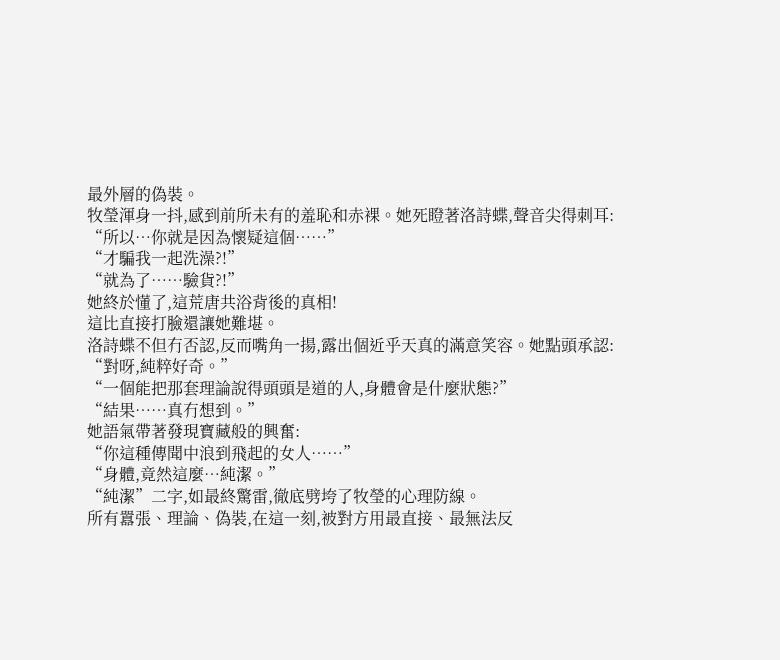最外層的偽裝。
牧瑩渾身一抖,感到前所未有的羞恥和赤裸。她死瞪著洛詩蝶,聲音尖得刺耳:
“所以…你就是因為懷疑這個……”
“才騙我一起洗澡?!”
“就為了……驗貨?!”
她終於懂了,這荒唐共浴背後的真相!
這比直接打臉還讓她難堪。
洛詩蝶不但冇否認,反而嘴角一揚,露出個近乎天真的滿意笑容。她點頭承認:
“對呀,純粹好奇。”
“一個能把那套理論說得頭頭是道的人,身體會是什麼狀態?”
“結果……真冇想到。”
她語氣帶著發現寶藏般的興奮:
“你這種傳聞中浪到飛起的女人……”
“身體,竟然這麼…純潔。”
“純潔”二字,如最終驚雷,徹底劈垮了牧瑩的心理防線。
所有囂張、理論、偽裝,在這一刻,被對方用最直接、最無法反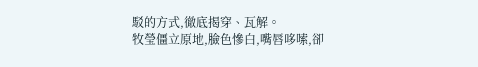駁的方式,徹底揭穿、瓦解。
牧瑩僵立原地,臉色慘白,嘴唇哆嗦,卻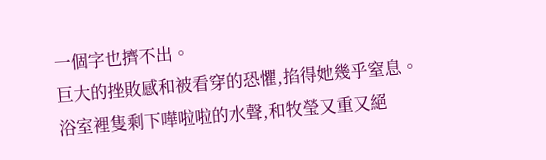一個字也擠不出。
巨大的挫敗感和被看穿的恐懼,掐得她幾乎窒息。
浴室裡隻剩下嘩啦啦的水聲,和牧瑩又重又絕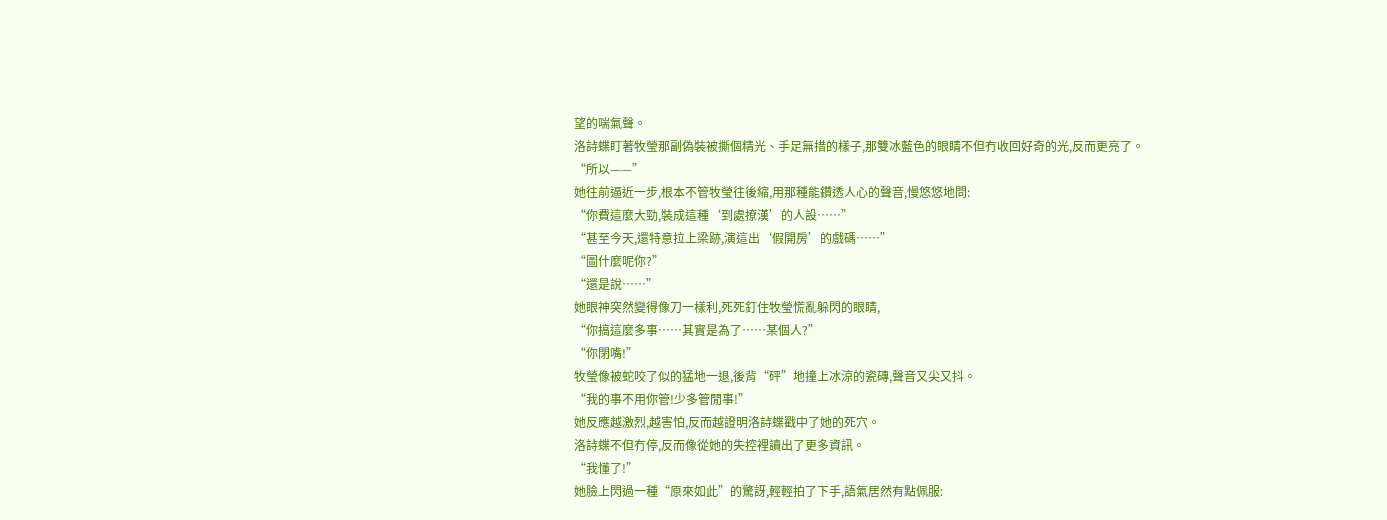望的喘氣聲。
洛詩蝶盯著牧瑩那副偽裝被撕個精光、手足無措的樣子,那雙冰藍色的眼睛不但冇收回好奇的光,反而更亮了。
“所以——”
她往前逼近一步,根本不管牧瑩往後縮,用那種能鑽透人心的聲音,慢悠悠地問:
“你費這麼大勁,裝成這種‘到處撩漢’的人設……”
“甚至今天,還特意拉上梁跡,演這出‘假開房’的戲碼……”
“圖什麼呢你?”
“還是說……”
她眼神突然變得像刀一樣利,死死釘住牧瑩慌亂躲閃的眼睛,
“你搞這麼多事……其實是為了……某個人?”
“你閉嘴!”
牧瑩像被蛇咬了似的猛地一退,後背“砰”地撞上冰涼的瓷磚,聲音又尖又抖。
“我的事不用你管!少多管閒事!”
她反應越激烈,越害怕,反而越證明洛詩蝶戳中了她的死穴。
洛詩蝶不但冇停,反而像從她的失控裡讀出了更多資訊。
“我懂了!”
她臉上閃過一種“原來如此”的驚訝,輕輕拍了下手,語氣居然有點佩服: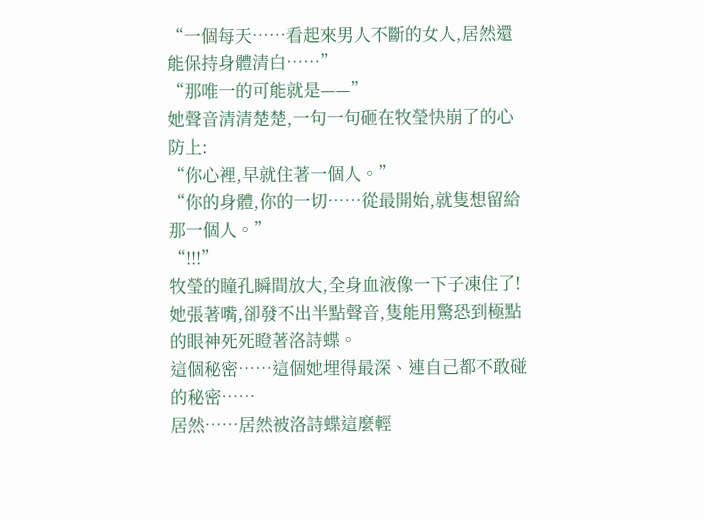“一個每天……看起來男人不斷的女人,居然還能保持身體清白……”
“那唯一的可能就是——”
她聲音清清楚楚,一句一句砸在牧瑩快崩了的心防上:
“你心裡,早就住著一個人。”
“你的身體,你的一切……從最開始,就隻想留給那一個人。”
“!!!”
牧瑩的瞳孔瞬間放大,全身血液像一下子凍住了!
她張著嘴,卻發不出半點聲音,隻能用驚恐到極點的眼神死死瞪著洛詩蝶。
這個秘密……這個她埋得最深、連自己都不敢碰的秘密……
居然……居然被洛詩蝶這麼輕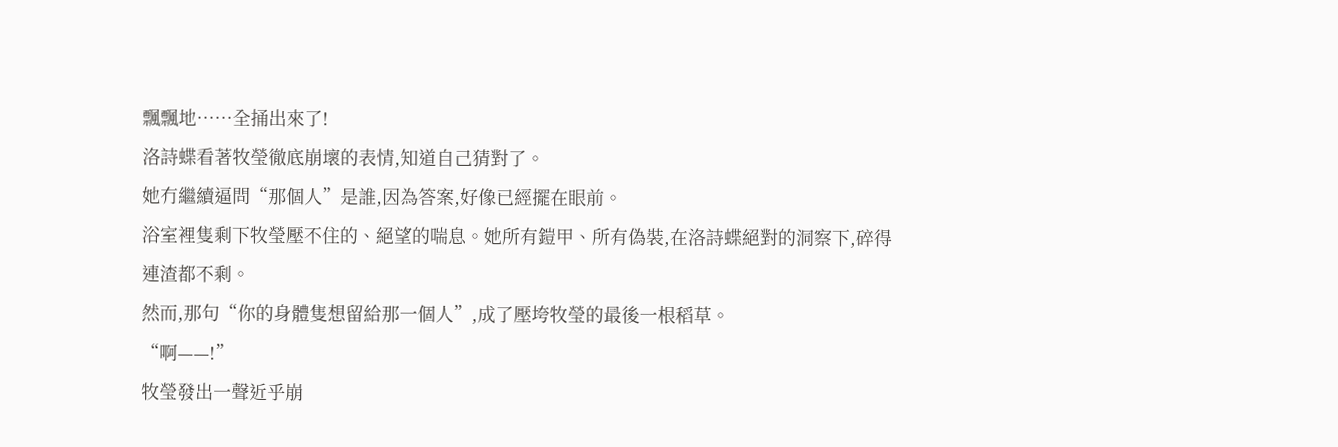飄飄地……全捅出來了!
洛詩蝶看著牧瑩徹底崩壞的表情,知道自己猜對了。
她冇繼續逼問“那個人”是誰,因為答案,好像已經擺在眼前。
浴室裡隻剩下牧瑩壓不住的、絕望的喘息。她所有鎧甲、所有偽裝,在洛詩蝶絕對的洞察下,碎得連渣都不剩。
然而,那句“你的身體隻想留給那一個人”,成了壓垮牧瑩的最後一根稻草。
“啊——!”
牧瑩發出一聲近乎崩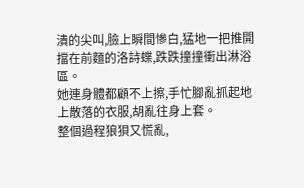潰的尖叫,臉上瞬間慘白,猛地一把推開擋在前麵的洛詩蝶,跌跌撞撞衝出淋浴區。
她連身體都顧不上擦,手忙腳亂抓起地上散落的衣服,胡亂往身上套。
整個過程狼狽又慌亂,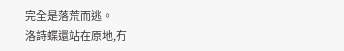完全是落荒而逃。
洛詩蝶還站在原地,冇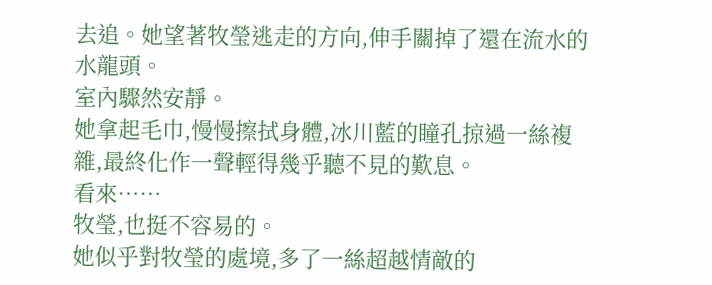去追。她望著牧瑩逃走的方向,伸手關掉了還在流水的水龍頭。
室內驟然安靜。
她拿起毛巾,慢慢擦拭身體,冰川藍的瞳孔掠過一絲複雜,最終化作一聲輕得幾乎聽不見的歎息。
看來……
牧瑩,也挺不容易的。
她似乎對牧瑩的處境,多了一絲超越情敵的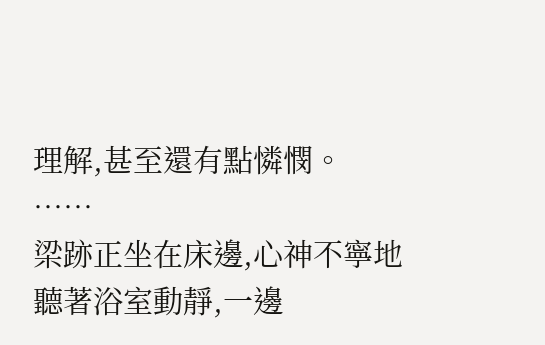理解,甚至還有點憐憫。
……
梁跡正坐在床邊,心神不寧地聽著浴室動靜,一邊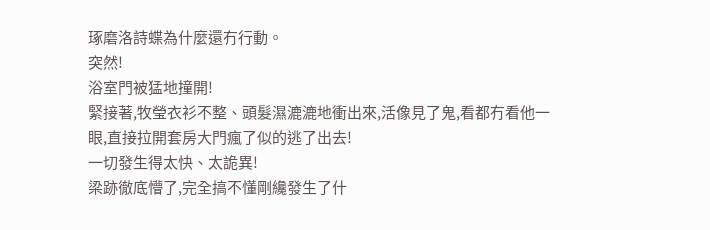琢磨洛詩蝶為什麼還冇行動。
突然!
浴室門被猛地撞開!
緊接著,牧瑩衣衫不整、頭髮濕漉漉地衝出來,活像見了鬼,看都冇看他一眼,直接拉開套房大門瘋了似的逃了出去!
一切發生得太快、太詭異!
梁跡徹底懵了,完全搞不懂剛纔發生了什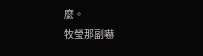麼。
牧瑩那副嚇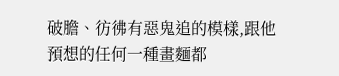破膽、彷彿有惡鬼追的模樣,跟他預想的任何一種畫麵都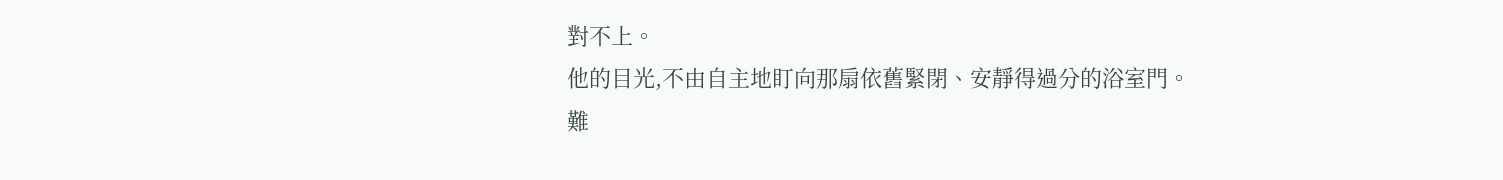對不上。
他的目光,不由自主地盯向那扇依舊緊閉、安靜得過分的浴室門。
難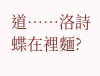道……洛詩蝶在裡麵?